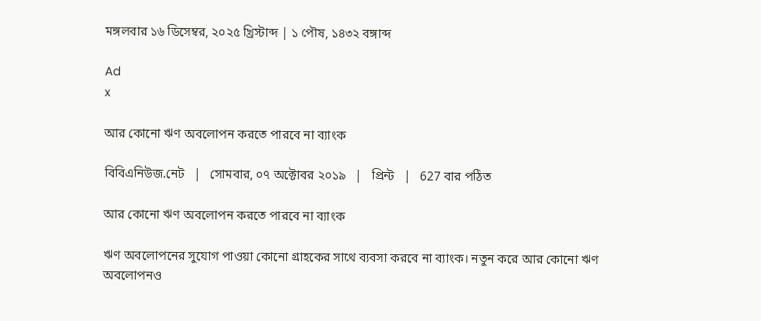মঙ্গলবার ১৬ ডিসেম্বর, ২০২৫ খ্রিস্টাব্দ | ১ পৌষ, ১৪৩২ বঙ্গাব্দ

Ad
x

আর কোনো ঋণ অবলোপন করতে পারবে না ব্যাংক

বিবিএনিউজ.নেট   |   সোমবার, ০৭ অক্টোবর ২০১৯   |   প্রিন্ট   |   627 বার পঠিত

আর কোনো ঋণ অবলোপন করতে পারবে না ব্যাংক

ঋণ অবলোপনের সুযোগ পাওয়া কোনো গ্রাহকের সাথে ব্যবসা করবে না ব্যাংক। নতুন করে আর কোনো ঋণ অবলোপনও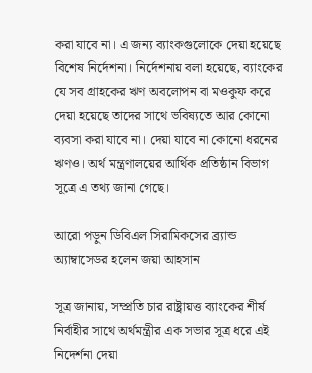করা যাবে না। এ জন্য ব্যাংকগুলোকে দেয়া হয়েছে বিশেষ নির্দেশনা। নির্দেশনায় বলা হয়েছে, ব্যাংকের যে সব গ্রাহকের ঋণ অবলোপন বা মওকুফ করে দেয়া হয়েছে তাদের সাথে ভবিষ্যতে আর কোনো ব্যবসা করা যাবে না। দেয়া যাবে না কোনো ধরনের ঋণও। অর্থ মন্ত্রণালয়ের আর্থিক প্রতিষ্ঠান বিভাগ সূত্রে এ তথ্য জানা গেছে।

আরো পড়ুন ডিবিএল সিরামিকসের ব্র্যান্ড অ্যাম্বাসেডর হলেন জয়া আহসান

সূত্র জানায়, সম্প্রতি চার রাষ্ট্রায়ত্ত ব্যাংকের শীর্ষ নির্বাহীর সাথে অর্থমন্ত্রীর এক সভার সূত্র ধরে এই নিদের্শনা দেয়া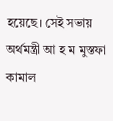হয়েছে। সেই সভায় অর্থমন্ত্রী আ হ ম মুস্তফা কামাল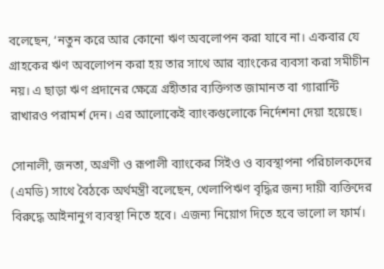বলেছেন, ‘নতুন করে আর কোনো ঋণ অবলোপন করা যাবে না। একবার যে গ্রাহকের ঋণ অবলোপন করা হয় তার সাথে আর ব্যাংকের ব্যবসা করা সমীচীন নয়। এ ছাড়া ঋণ প্রদানের ক্ষেত্রে গ্রহীতার ব্যক্তিগত জামানত বা গ্যারান্টি রাখারও পরামর্শ দেন। এর আলোকেই ব্যাংকগুলোকে নির্দেশনা দেয়া হয়েছে।

সোনালী, জনতা, অগ্রণী ও রূপালী ব্যাংকের সিইও ও ব্যবস্থাপনা পরিচালকদের (এমডি) সাথে বৈঠকে অর্থমন্ত্রী বলেছেন, খেলাপিঋণ বৃদ্ধির জন্য দায়ী ব্যক্তিদের বিরুদ্ধে আইনানুগ ব্যবস্থা নিতে হবে। এজন্য নিয়োগ দিতে হবে ভালো ল ফার্ম।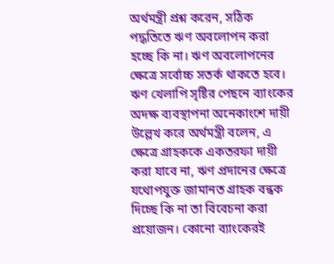অর্থমন্ত্রী প্রশ্ন করেন, সঠিক পদ্ধতিতে ঋণ অবলোপন করা হচ্ছে কি না। ঋণ অবলোপনের ক্ষেত্রে সর্বোচ্চ সতর্ক থাকতে হবে। ঋণ খেলাপি সৃষ্টির পেছনে ব্যাংকের অদক্ষ ব্যবস্থাপনা অনেকাংশে দায়ী উল্লেখ করে অর্থমন্ত্রী বলেন, এ ক্ষেত্রে গ্রাহককে একতরফা দায়ী করা যাবে না, ঋণ প্রদানের ক্ষেত্রে যথোপযুক্ত জামানত গ্রাহক বন্ধক দিচ্ছে কি না তা বিবেচনা করা প্রয়োজন। কোনো ব্যাংকেরই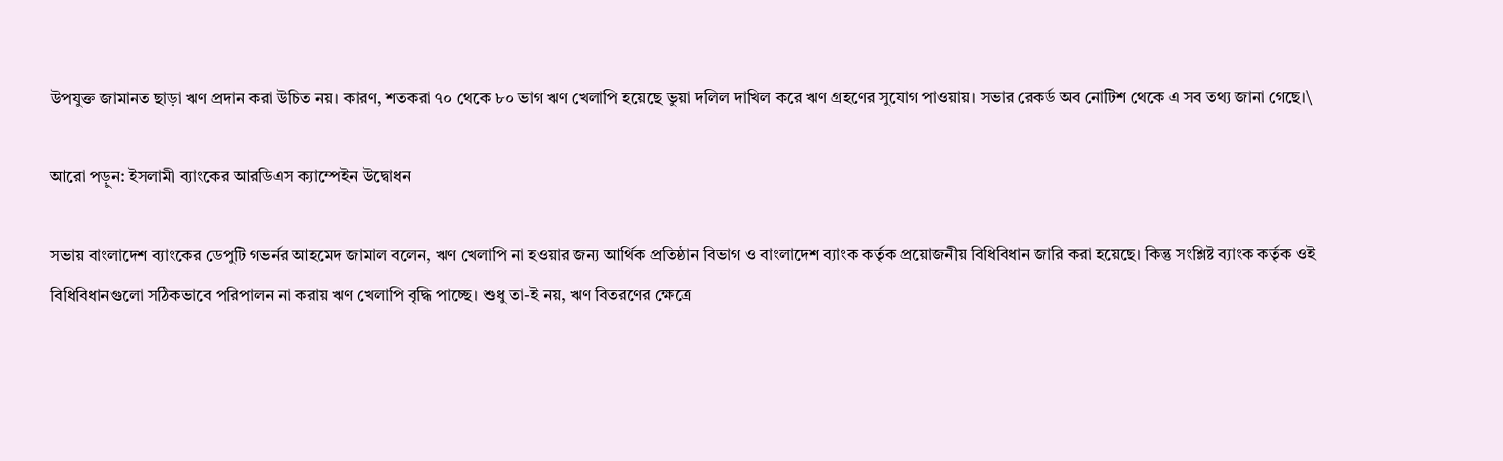উপযুক্ত জামানত ছাড়া ঋণ প্রদান করা উচিত নয়। কারণ, শতকরা ৭০ থেকে ৮০ ভাগ ঋণ খেলাপি হয়েছে ভুয়া দলিল দাখিল করে ঋণ গ্রহণের সুযোগ পাওয়ায়। সভার রেকর্ড অব নোটিশ থেকে এ সব তথ্য জানা গেছে।\

আরো পড়ুন: ইসলামী ব্যাংকের আরডিএস ক্যাম্পেইন উদ্বোধন

সভায় বাংলাদেশ ব্যাংকের ডেপুটি গভর্নর আহমেদ জামাল বলেন, ঋণ খেলাপি না হওয়ার জন্য আর্থিক প্রতিষ্ঠান বিভাগ ও বাংলাদেশ ব্যাংক কর্তৃক প্রয়োজনীয় বিধিবিধান জারি করা হয়েছে। কিন্তু সংশ্লিষ্ট ব্যাংক কর্তৃক ওই বিধিবিধানগুলো সঠিকভাবে পরিপালন না করায় ঋণ খেলাপি বৃদ্ধি পাচ্ছে। শুধু তা-ই নয়, ঋণ বিতরণের ক্ষেত্রে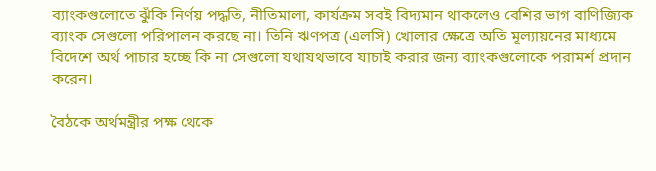ব্যাংকগুলোতে ঝুঁকি নির্ণয় পদ্ধতি, নীতিমালা, কার্যক্রম সবই বিদ্যমান থাকলেও বেশির ভাগ বাণিজ্যিক ব্যাংক সেগুলো পরিপালন করছে না। তিনি ঋণপত্র (এলসি) খোলার ক্ষেত্রে অতি মূল্যায়নের মাধ্যমে বিদেশে অর্থ পাচার হচ্ছে কি না সেগুলো যথাযথভাবে যাচাই করার জন্য ব্যাংকগুলোকে পরামর্শ প্রদান করেন।

বৈঠকে অর্থমন্ত্রীর পক্ষ থেকে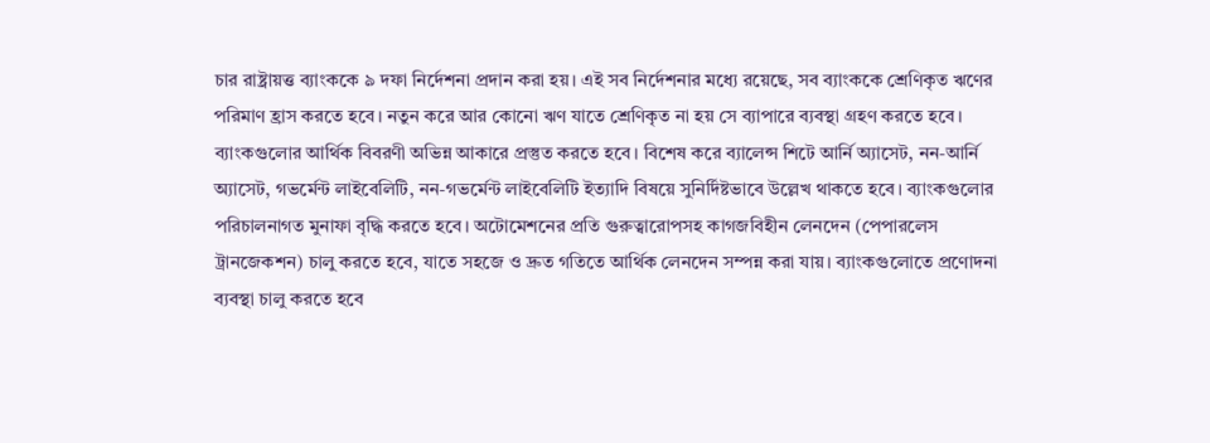চার রাষ্ট্রায়ত্ত ব্যাংককে ৯ দফা নির্দেশনা প্রদান করা হয়। এই সব নির্দেশনার মধ্যে রয়েছে, সব ব্যাংককে শ্রেণিকৃত ঋণের পরিমাণ হ্রাস করতে হবে। নতুন করে আর কোনো ঋণ যাতে শ্রেণিকৃত না হয় সে ব্যাপারে ব্যবস্থা গ্রহণ করতে হবে। ব্যাংকগুলোর আর্থিক বিবরণী অভিন্ন আকারে প্রস্তুত করতে হবে। বিশেষ করে ব্যালেন্স শিটে আর্নি অ্যাসেট, নন-আর্নি অ্যাসেট, গভর্মেন্ট লাইবেলিটি, নন-গভর্মেন্ট লাইবেলিটি ইত্যাদি বিষয়ে সুনির্দিষ্টভাবে উল্লেখ থাকতে হবে। ব্যাংকগুলোর পরিচালনাগত মুনাফা বৃদ্ধি করতে হবে। অটোমেশনের প্রতি গুরুত্বারোপসহ কাগজবিহীন লেনদেন (পেপারলেস ট্রানজেকশন) চালু করতে হবে, যাতে সহজে ও দ্রুত গতিতে আর্থিক লেনদেন সম্পন্ন করা যায়। ব্যাংকগুলোতে প্রণোদনা ব্যবস্থা চালু করতে হবে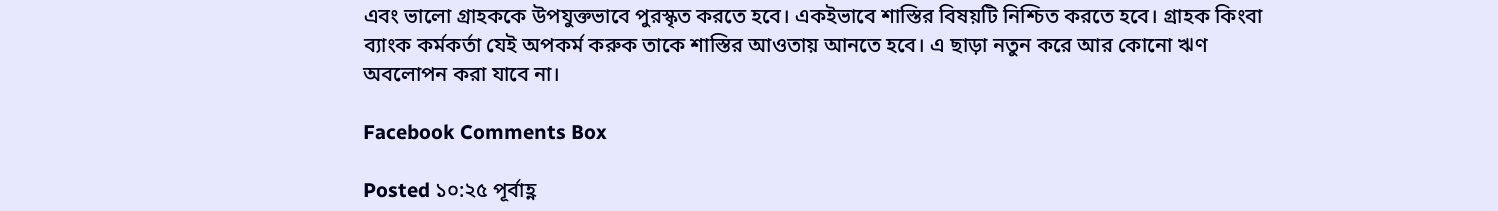এবং ভালো গ্রাহককে উপযুক্তভাবে পুরস্কৃত করতে হবে। একইভাবে শাস্তির বিষয়টি নিশ্চিত করতে হবে। গ্রাহক কিংবা ব্যাংক কর্মকর্তা যেই অপকর্ম করুক তাকে শাস্তির আওতায় আনতে হবে। এ ছাড়া নতুন করে আর কোনো ঋণ অবলোপন করা যাবে না।

Facebook Comments Box

Posted ১০:২৫ পূর্বাহ্ণ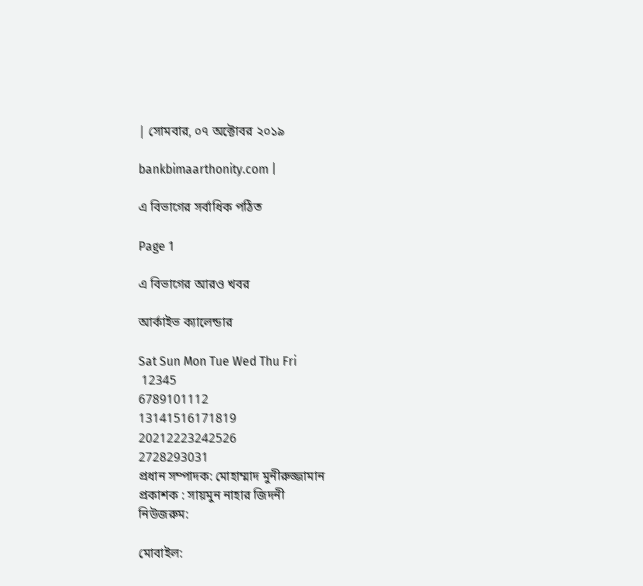| সোমবার, ০৭ অক্টোবর ২০১৯

bankbimaarthonity.com |

এ বিভাগের সর্বাধিক পঠিত

Page 1

এ বিভাগের আরও খবর

আর্কাইভ ক্যালেন্ডার

Sat Sun Mon Tue Wed Thu Fri
 12345
6789101112
13141516171819
20212223242526
2728293031
প্রধান সম্পাদক: মোহাম্মাদ মুনীরুজ্জামান
প্রকাশক : সায়মুন নাহার জিদনী
নিউজরুম:

মোবাইল: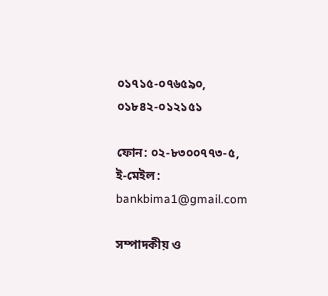০১৭১৫-০৭৬৫৯০, ০১৮৪২-০১২১৫১

ফোন: ০২-৮৩০০৭৭৩-৫, ই-মেইল: bankbima1@gmail.com

সম্পাদকীয় ও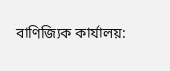বাণিজ্যিক কার্যালয়: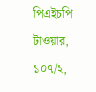পিএইচপি টাওয়ার, ১০৭/২,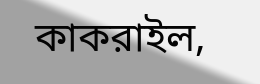কাকরাইল,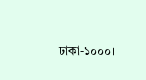ঢাকা-১০০০।